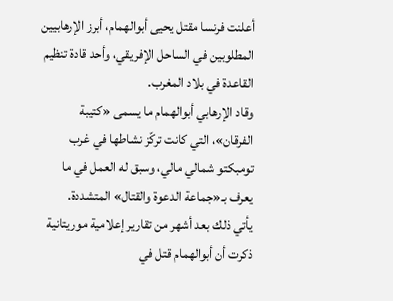أعلنت فرنسا مقتل يحيى أبوالهمام، أبرز الإرهابيين المطلوبين في الساحل الإفريقي، وأحد قادة تنظيم القاعدة في بلاد المغرب.
وقاد الإرهابي أبوالهمام ما يسمى «كتيبة الفرقان»، التي كانت تركّز نشاطها في غرب تومبكتو شمالي مالي، وسبق له العمل في ما يعرف بـ«جماعة الدعوة والقتال» المتشددة.
يأتي ذلك بعد أشهر من تقارير إعلامية موريتانية ذكرت أن أبوالهمام قتل في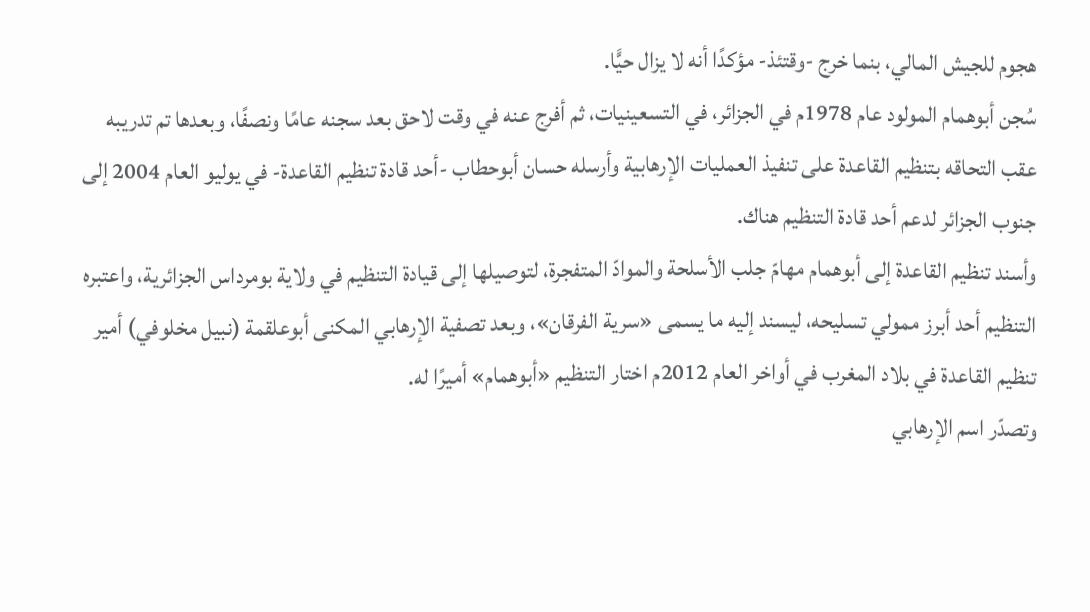هجوم للجيش المالي، بنما خرج -وقتئذ- مؤكدًا أنه لا يزال حيًّا.
سُجن أبوهمام المولود عام 1978م في الجزائر، في التسعينيات، ثم أفرج عنه في وقت لاحق بعد سجنه عامًا ونصفًا، وبعدها تم تدريبه عقب التحاقه بتنظيم القاعدة على تنفيذ العمليات الإرهابية وأرسله حسان أبوحطاب -أحد قادة تنظيم القاعدة- في يوليو العام 2004 إلى جنوب الجزائر لدعم أحد قادة التنظيم هناك.
وأسند تنظيم القاعدة إلى أبوهمام مهامّ جلب الأسلحة والموادّ المتفجرة، لتوصيلها إلى قيادة التنظيم في ولاية بومرداس الجزائرية، واعتبره التنظيم أحد أبرز ممولي تسليحه، ليسند إليه ما يسمى «سرية الفرقان»، وبعد تصفية الإرهابي المكنى أبوعلقمة (نبيل مخلوفي) أمير تنظيم القاعدة في بلاد المغرب في أواخر العام 2012م اختار التنظيم «أبوهمام» أميرًا له.
وتصدّر اسم الإرهابي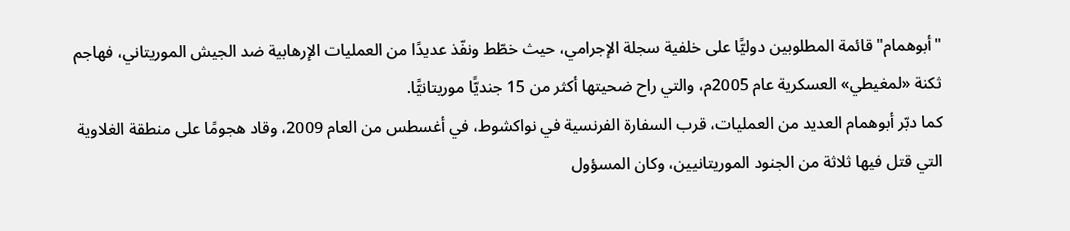"أبوهمام" قائمة المطلوبين دوليًّا على خلفية سجلة الإجرامي، حيث خطّط ونفّذ عديدًا من العمليات الإرهابية ضد الجيش الموريتاني، فهاجم ثكنة «لمغيطي» العسكرية عام 2005م، والتي راح ضحيتها أكثر من 15 جنديًّا موريتانيًّا.
كما دبّر أبوهمام العديد من العمليات، قرب السفارة الفرنسية في نواكشوط، في أغسطس من العام 2009، وقاد هجومًا على منطقة الغلاوية التي قتل فيها ثلاثة من الجنود الموريتانيين، وكان المسؤول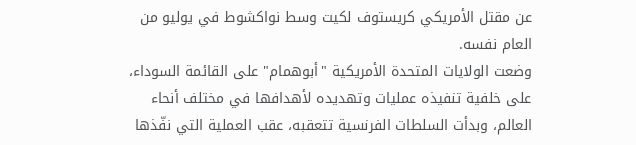عن مقتل الأمريكي كريستوف لكيت وسط نواكشوط في يوليو من العام نفسه.
وضعت الولايات المتحدة الأمريكية "أبوهمام" على القائمة السوداء، على خلفية تنفيذه عمليات وتهديده لأهدافها في مختلف أنحاء العالم، وبدأت السلطات الفرنسية تتعقبه، عقب العملية التي نفّذها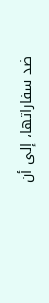ضد سفاراتها، إلى أن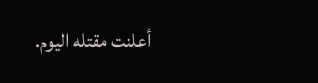أعلنت مقتله اليوم.